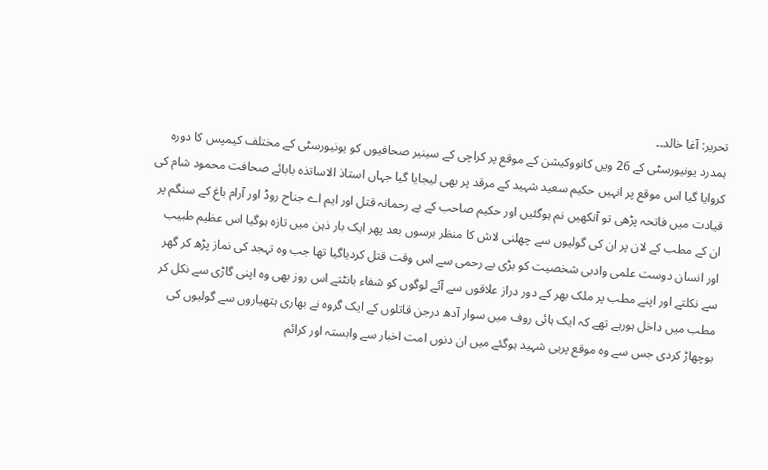تحریر: آغا خالد۔۔
ہمدرد یونیورسٹی کے 26 ویں کانووکیشن کے موقع پر کراچی کے سینیر صحافیوں کو یونیورسٹی کے مختلف کیمپس کا دورہ کروایا گیا اس موقع پر انہیں حکیم سعید شہید کے مرقد پر بھی لیجایا گیا جہاں استاذ الاساتذہ بابائے صحافت محمود شام کی قیادت میں فاتحہ پڑھی تو آنکھیں نم ہوگئیں اور حکیم صاحب کے بے رحمانہ قتل اور ایم اے جناح روڈ اور آرام باغ کے سنگم پر ان کے مطب کے لان پر ان کی گولیوں سے چھلنی لاش کا منظر برسوں بعد پھر ایک بار ذہن میں تازہ ہوگیا اس عظیم طبیب اور انسان دوست علمی وادبی شخصیت کو بڑی بے رحمی سے اس وقت قتل کردیاگیا تھا جب وہ تہجد کی نماز پڑھ کر گھر سے نکلتے اور اپنے مطب پر ملک بھر کے دور دراز علاقوں سے آئے لوگوں کو شفاء بانٹتے اس روز بھی وہ اپنی گاڑی سے نکل کر مطب میں داخل ہورہے تھے کہ ایک ہائی روف میں سوار آدھ درجن قاتلوں کے ایک گروہ نے بھاری ہتھیاروں سے گولیوں کی بوچھاڑ کردی جس سے وہ موقع پرہی شہید ہوگئے میں ان دنوں امت اخبار سے وابستہ اور کرائم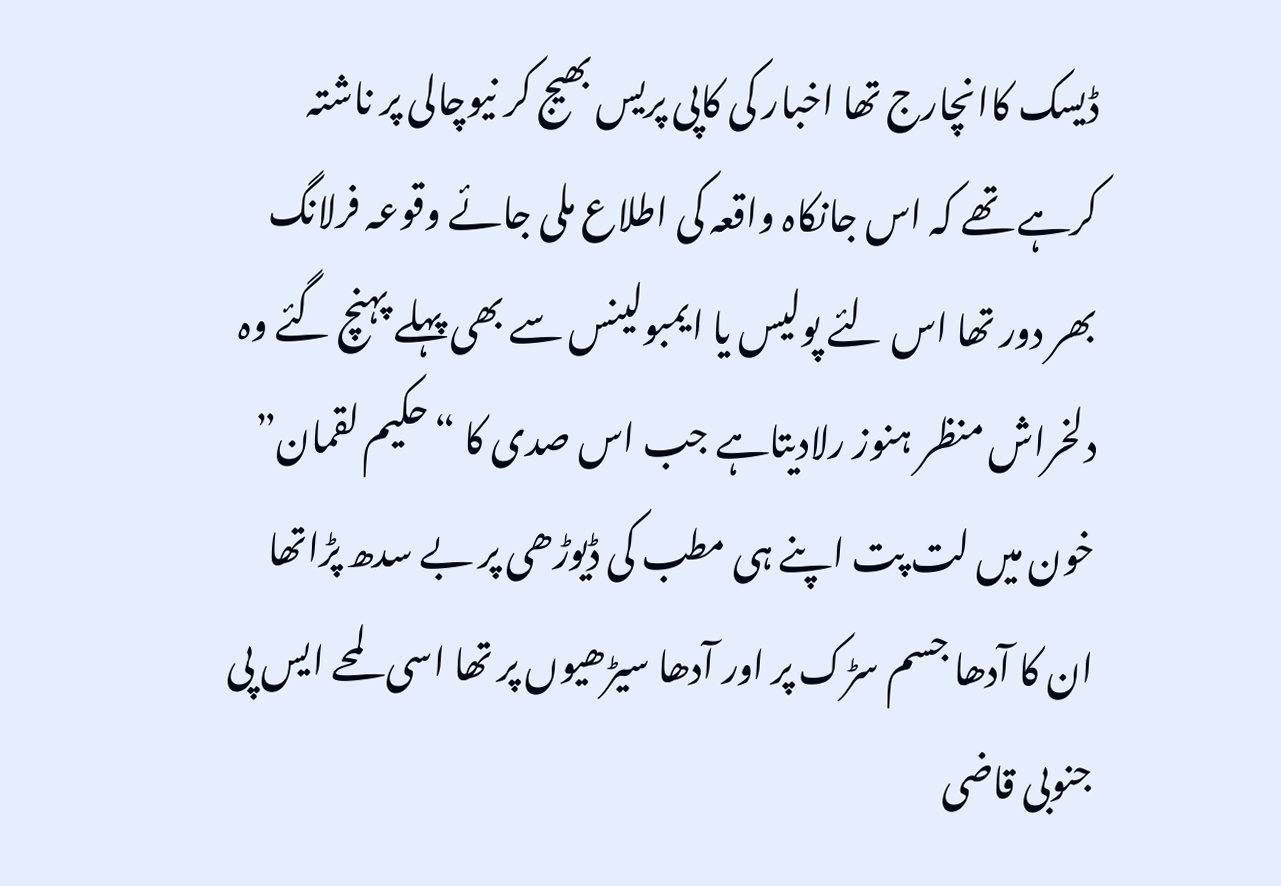ڈیسک کاانچارج تھا اخبار کی کاپی پریس بھیج کر نیوچالی پر ناشتہ کرہے تھے کہ اس جانکاہ واقعہ کی اطلاع ملی جائے وقوعہ فرلانگ بھر دور تھا اس لئے پولیس یا ایمبولینس سے بھی پہلے پہنچ گئے وہ دلخراش منظر ہنوز رلادیتاہے جب اس صدی کا “حکیم لقمان” خون میں لت پت اپنے ہی مطب کی ڈیوڑھی پر بے سدھ پڑاتھا ان کا آدھا جسم سڑک پر اور آدھا سیڑھیوں پر تھا اسی لمحے ایس پی جنوبی قاضی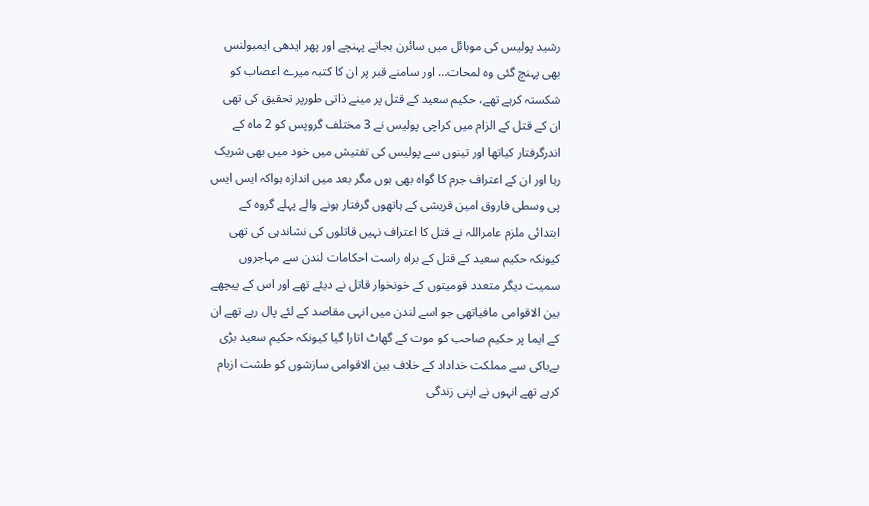رشید پولیس کی موبائل میں سائرن بجاتے پہنچے اور پھر ایدھی ایمبولنس بھی پہنچ گئی وہ لمحات… اور سامنے قبر پر ان کا کتبہ میرے اعصاب کو شکستہ کرہے تھے، حکیم سعید کے قتل پر مینے ذاتی طورپر تحقیق کی تھی ان کے قتل کے الزام میں کراچی پولیس نے 3 مختلف گروپس کو 2 ماہ کے اندرگرفتار کیاتھا اور تینوں سے پولیس کی تفتیش میں خود میں بھی شریک رہا اور ان کے اعتراف جرم کا گواہ بھی ہوں مگر بعد میں اندازہ ہواکہ ایس ایس پی وسطی فاروق امین قریشی کے ہاتھوں گرفتار ہونے والے پہلے گروہ کے ابتدائی ملزم عامراللہ نے قتل کا اعتراف نہیں قاتلوں کی نشاندہی کی تھی کیونکہ حکیم سعید کے قتل کے براہ راست احکامات لندن سے مہاجروں سمیت دیگر متعدد قومیتوں کے خونخوار قاتل نے دیئے تھے اور اس کے پیچھے بین الاقوامی مافیاتھی جو اسے لندن میں انہی مقاصد کے لئے پال رہے تھے ان کے ایما پر حکیم صاحب کو موت کے گھاٹ اتارا گیا کیونکہ حکیم سعید بڑی بےباکی سے مملکت خداداد کے خلاف بین الاقوامی سازشوں کو طشت ازبام کرہے تھے انہوں نے اپنی زندگی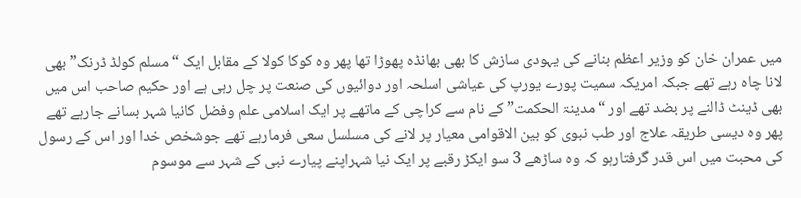میں عمران خان کو وزیر اعظم بنانے کی یہودی سازش کا بھی بھانڈہ پھوڑا تھا پھر وہ کوکا کولا کے مقابل ایک “مسلم کولڈ ڈرنک” بھی لانا چاہ رہے تھے جبکہ امریکہ سمیت پورے یورپ کی عیاشی اسلحہ اور دوائیوں کی صنعت پر چل رہی ہے اور حکیم صاحب اس میں بھی ڈینٹ ڈالنے پر بضد تھے اور “مدینۃ الحکمت” کے نام سے کراچی کے ماتھے پر ایک اسلامی علم وفضل کانیا شہر بسانے جارہے تھے پھر وہ دیسی طریقہ علاج اور طب نبوی کو بین الاقوامی معیار پر لانے کی مسلسل سعی فرمارہے تھے جوشخص خدا اور اس کے رسول کی محبت میں اس قدر گرفتارہو کہ وہ ساڑھے 3 سو ایکڑ رقبے پر ایک نیا شہراپنے پیارے نبی کے شہر سے موسوم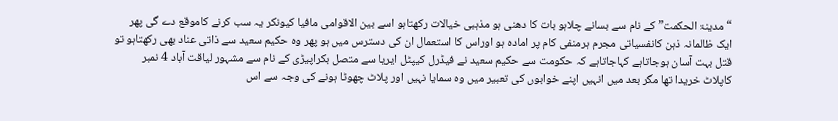“مدینۃ الحکمت” کے نام سے بسانے چلاہو بات کا دھنی ہو مذہبی خیالات رکھتاہو اسے بین الاقوامی مافیا کیونکر یہ سب کرنے کاموقع دے گی پھر ایک ظالمانہ ذہن کانفسیاتی مجرم ہرمنفی کام پر امادہ ہو اوراس کا استعمال ان کی دسترس میں ہو پھر وہ حکیم سعید سے ذاتی عناد بھی رکھتاہو تو قتل بہت آسان ہوجاتاہے کہاجاتاہے کہ حکومت سے حکیم سعید نے فیڈرل کیپٹل ایریا سے متصل بکراپیڑی کے نام سے مشہور لیاقت آباد 4 نمبر کاپلاٹ خریدا تھا مگر بعد میں انہیں اپنے خوابوں کی تعبیر میں وہ سمایا نہیں اور پلاٹ چھوٹا ہونے کی وجہ سے اس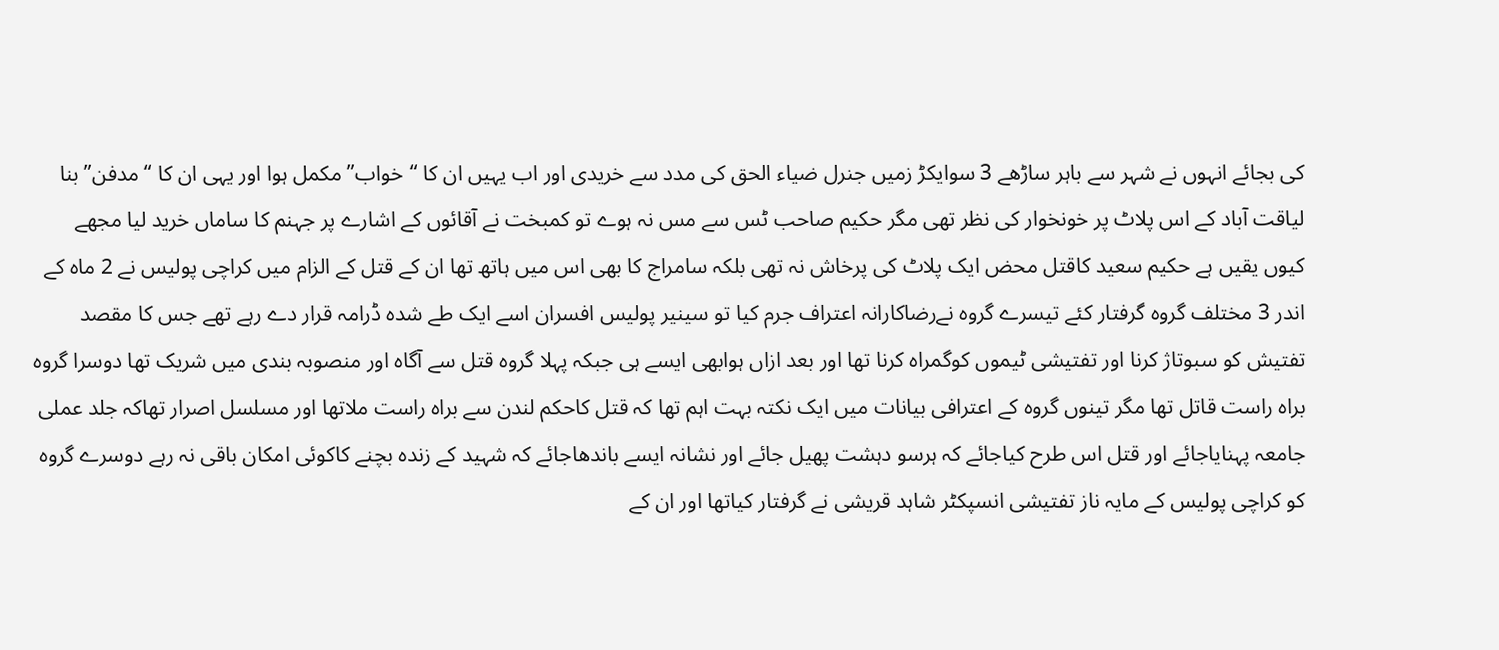کی بجائے انہوں نے شہر سے باہر ساڑھے 3 سوایکڑ زمیں جنرل ضیاء الحق کی مدد سے خریدی اور اب یہیں ان کا “خواب” مکمل ہوا اور یہی ان کا “مدفن” بنا لیاقت آباد کے اس پلاٹ پر خونخوار کی نظر تھی مگر حکیم صاحب ٹس سے مس نہ ہوے تو کمبخت نے آقائوں کے اشارے پر جہنم کا ساماں خرید لیا مجھے کیوں یقیں ہے حکیم سعید کاقتل محض ایک پلاٹ کی پرخاش نہ تھی بلکہ سامراج کا بھی اس میں ہاتھ تھا ان کے قتل کے الزام میں کراچی پولیس نے 2 ماہ کے اندر 3 مختلف گروہ گرفتار کئے تیسرے گروہ نےرضاکارانہ اعتراف جرم کیا تو سینیر پولیس افسران اسے ایک طے شدہ ڈرامہ قرار دے رہے تھے جس کا مقصد تفتیش کو سبوتاژ کرنا اور تفتیشی ٹیموں کوگمراہ کرنا تھا اور بعد ازاں ہوابھی ایسے ہی جبکہ پہلا گروہ قتل سے آگاہ اور منصوبہ بندی میں شریک تھا دوسرا گروہ براہ راست قاتل تھا مگر تینوں گروہ کے اعترافی بیانات میں ایک نکتہ بہت اہم تھا کہ قتل کاحکم لندن سے براہ راست ملاتھا اور مسلسل اصرار تھاکہ جلد عملی جامعہ پہنایاجائے اور قتل اس طرح کیاجائے کہ ہرسو دہشت پھیل جائے اور نشانہ ایسے باندھاجائے کہ شہید کے زندہ بچنے کاکوئی امکان باقی نہ رہے دوسرے گروہ کو کراچی پولیس کے مایہ ناز تفتیشی انسپکٹر شاہد قریشی نے گرفتار کیاتھا اور ان کے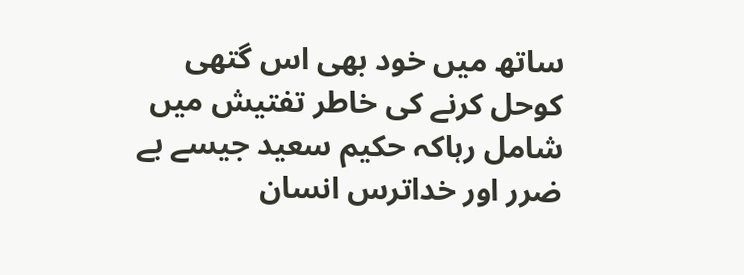ساتھ میں خود بھی اس گتھی کوحل کرنے کی خاطر تفتیش میں شامل رہاکہ حکیم سعید جیسے بے ضرر اور خداترس انسان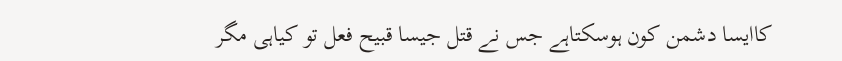کاایسا دشمن کون ہوسکتاہے جس نے قتل جیسا قبیح فعل تو کیاہی مگر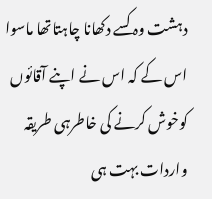دہشت وہ کسے دکھانا چاہتاتھا ماسوا اس کے کہ اس نے اپنے آقائوں کوخوش کرنے کی خاطرہی طریقہ واردات بہت ہی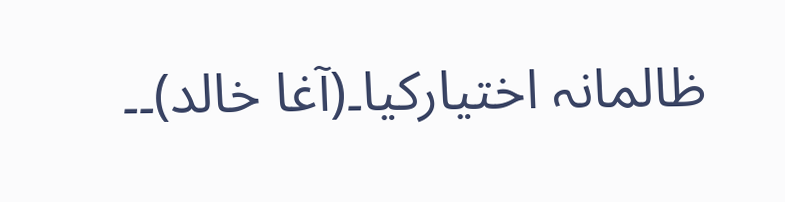ظالمانہ اختیارکیا۔(آغا خالد)۔۔